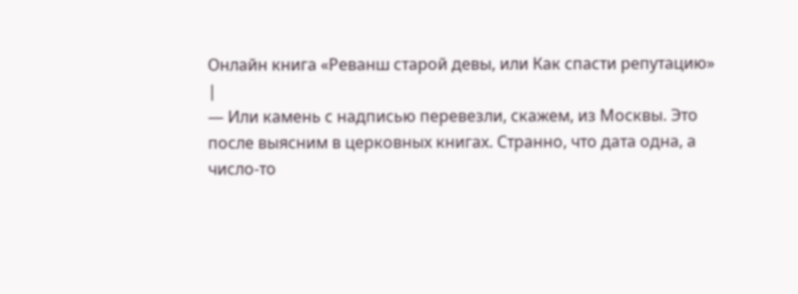Онлайн книга «Реванш старой девы, или Как спасти репутацию»
|
— Или камень с надписью перевезли, скажем, из Москвы. Это после выясним в церковных книгах. Странно, что дата одна, а число-то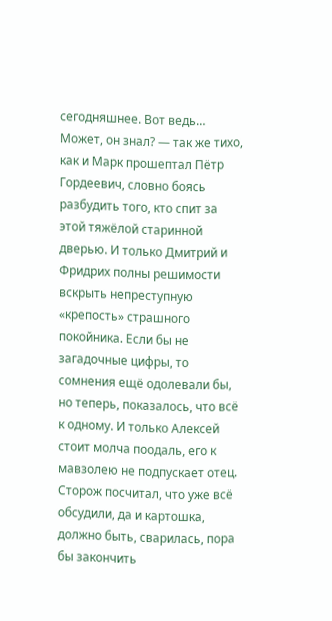сегодняшнее. Вот ведь… Может, он знал? — так же тихо, как и Марк прошептал Пётр Гордеевич, словно боясь разбудить того, кто спит за этой тяжёлой старинной дверью. И только Дмитрий и Фридрих полны решимости вскрыть непреступную «крепость» страшного покойника. Если бы не загадочные цифры, то сомнения ещё одолевали бы, но теперь, показалось, что всё к одному. И только Алексей стоит молча поодаль, его к мавзолею не подпускает отец. Сторож посчитал, что уже всё обсудили, да и картошка, должно быть, сварилась, пора бы закончить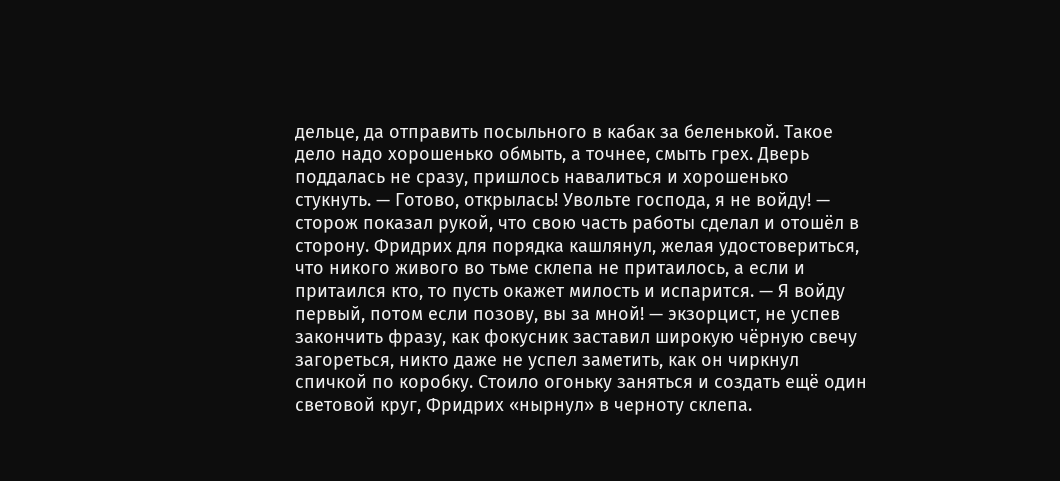дельце, да отправить посыльного в кабак за беленькой. Такое дело надо хорошенько обмыть, а точнее, смыть грех. Дверь поддалась не сразу, пришлось навалиться и хорошенько стукнуть. — Готово, открылась! Увольте господа, я не войду! — сторож показал рукой, что свою часть работы сделал и отошёл в сторону. Фридрих для порядка кашлянул, желая удостовериться, что никого живого во тьме склепа не притаилось, а если и притаился кто, то пусть окажет милость и испарится. — Я войду первый, потом если позову, вы за мной! — экзорцист, не успев закончить фразу, как фокусник заставил широкую чёрную свечу загореться, никто даже не успел заметить, как он чиркнул спичкой по коробку. Стоило огоньку заняться и создать ещё один световой круг, Фридрих «нырнул» в черноту склепа.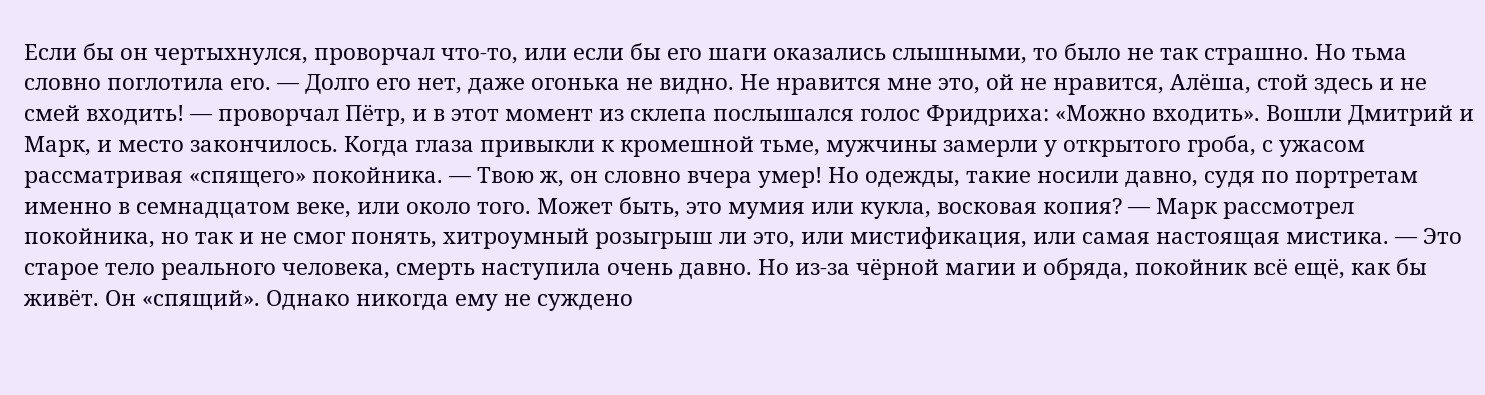Если бы он чертыхнулся, проворчал что-то, или если бы его шаги оказались слышными, то было не так страшно. Но тьма словно поглотила его. — Долго его нет, даже огонька не видно. Не нравится мне это, ой не нравится, Алёша, стой здесь и не смей входить! — проворчал Пётр, и в этот момент из склепа послышался голос Фридриха: «Можно входить». Вошли Дмитрий и Марк, и место закончилось. Когда глаза привыкли к кромешной тьме, мужчины замерли у открытого гроба, с ужасом рассматривая «спящего» покойника. — Твою ж, он словно вчера умер! Но одежды, такие носили давно, судя по портретам именно в семнадцатом веке, или около того. Может быть, это мумия или кукла, восковая копия? — Марк рассмотрел покойника, но так и не смог понять, хитроумный розыгрыш ли это, или мистификация, или самая настоящая мистика. — Это старое тело реального человека, смерть наступила очень давно. Но из-за чёрной магии и обряда, покойник всё ещё, как бы живёт. Он «спящий». Однако никогда ему не суждено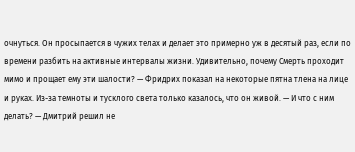очнуться. Он просыпается в чужих телах и делает это примерно уж в десятый раз, если по времени разбить на активные интервалы жизни. Удивительно, почему Смерть проходит мимо и прощает ему эти шалости? — Фридрих показал на некоторые пятна тлена на лице и руках. Из-за темноты и тусклого света только казалось, что он живой. — И что с ним делать? — Дмитрий решил не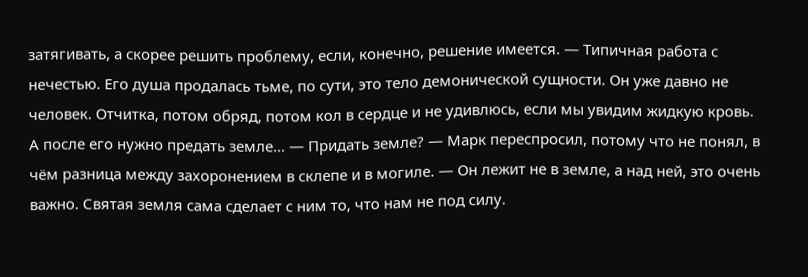затягивать, а скорее решить проблему, если, конечно, решение имеется. — Типичная работа с нечестью. Его душа продалась тьме, по сути, это тело демонической сущности. Он уже давно не человек. Отчитка, потом обряд, потом кол в сердце и не удивлюсь, если мы увидим жидкую кровь. А после его нужно предать земле… — Придать земле? — Марк переспросил, потому что не понял, в чём разница между захоронением в склепе и в могиле. — Он лежит не в земле, а над ней, это очень важно. Святая земля сама сделает с ним то, что нам не под силу.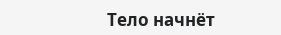Тело начнёт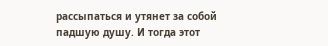рассыпаться и утянет за собой падшую душу. И тогда этот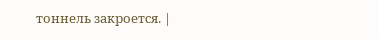тоннель закроется. |